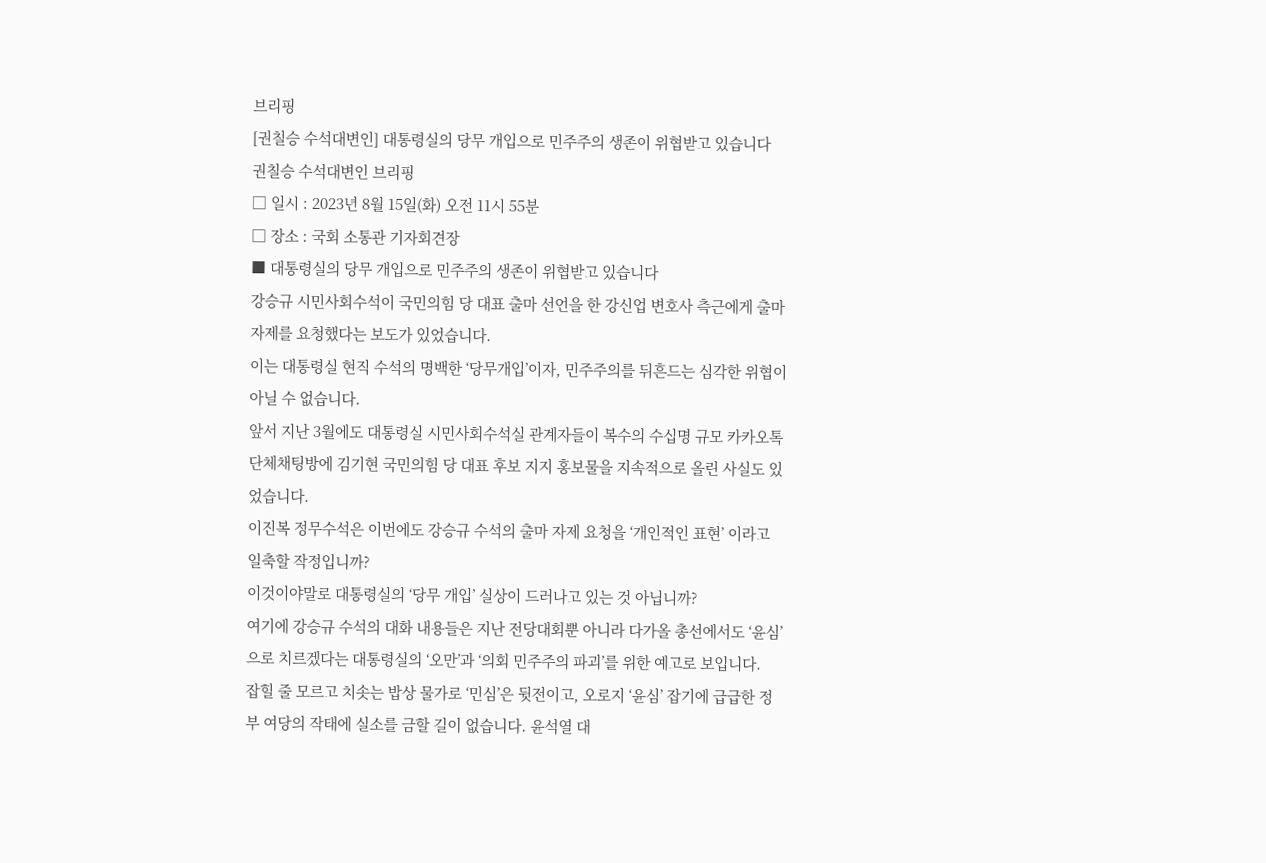브리핑
[권칠승 수석대변인] 대통령실의 당무 개입으로 민주주의 생존이 위협받고 있습니다
권칠승 수석대변인 브리핑
□ 일시 : 2023년 8월 15일(화) 오전 11시 55분
□ 장소 : 국회 소통관 기자회견장
■ 대통령실의 당무 개입으로 민주주의 생존이 위협받고 있습니다
강승규 시민사회수석이 국민의힘 당 대표 출마 선언을 한 강신업 변호사 측근에게 출마 자제를 요청했다는 보도가 있었습니다.
이는 대통령실 현직 수석의 명백한 ‘당무개입’이자, 민주주의를 뒤흔드는 심각한 위협이 아닐 수 없습니다.
앞서 지난 3월에도 대통령실 시민사회수석실 관계자들이 복수의 수십명 규모 카카오톡 단체채팅방에 김기현 국민의힘 당 대표 후보 지지 홍보물을 지속적으로 올린 사실도 있었습니다.
이진복 정무수석은 이번에도 강승규 수석의 출마 자제 요청을 ‘개인적인 표현’ 이라고 일축할 작정입니까?
이것이야말로 대통령실의 ‘당무 개입’ 실상이 드러나고 있는 것 아닙니까?
여기에 강승규 수석의 대화 내용들은 지난 전당대회뿐 아니라 다가올 총선에서도 ‘윤심’ 으로 치르겠다는 대통령실의 ‘오만’과 ‘의회 민주주의 파괴’를 위한 예고로 보입니다.
잡힐 줄 모르고 치솟는 밥상 물가로 ‘민심’은 뒷전이고, 오로지 ‘윤심’ 잡기에 급급한 정부 여당의 작태에 실소를 금할 길이 없습니다. 윤석열 대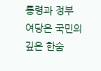통령과 정부 여당은 국민의 깊은 한숨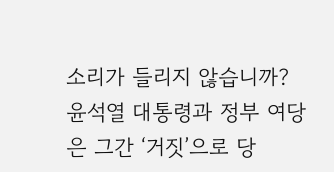소리가 들리지 않습니까?
윤석열 대통령과 정부 여당은 그간 ‘거짓’으로 당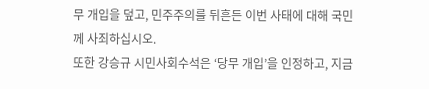무 개입을 덮고, 민주주의를 뒤흔든 이번 사태에 대해 국민께 사죄하십시오.
또한 강승규 시민사회수석은 ‘당무 개입’을 인정하고, 지금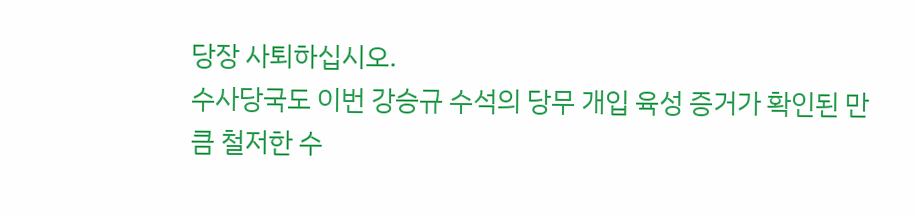당장 사퇴하십시오.
수사당국도 이번 강승규 수석의 당무 개입 육성 증거가 확인된 만큼 철저한 수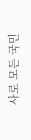사로 모든 국민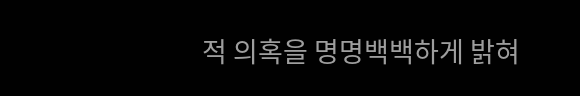적 의혹을 명명백백하게 밝혀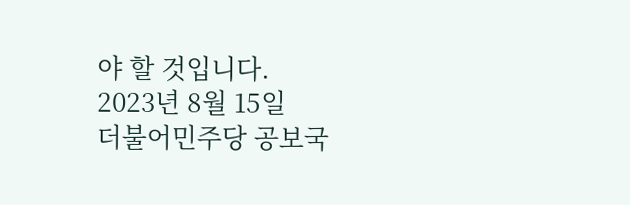야 할 것입니다.
2023년 8월 15일
더불어민주당 공보국